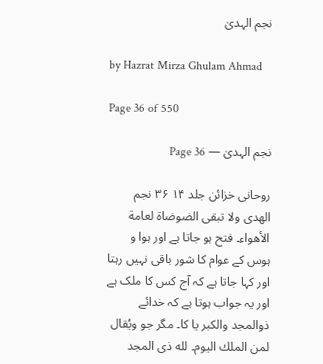نجم الہدیٰ

by Hazrat Mirza Ghulam Ahmad

Page 36 of 550

نجم الہدیٰ — Page 36

روحانی خزائن جلد ۱۴ ۳۶ نجم الهدى ولا تبقى الضوضاة لعامة الأهواء۔ فتح ہو جاتا ہے اور ہوا و ہوس کے عوام کا شور باقی نہیں رہتا اور کہا جاتا ہے کہ آج کس کا ملک ہے اور یہ جواب ہوتا ہے کہ خدائے ذوالمجد والکبر یا کا۔ مگر جو ويُقال لمن الملك اليوم۔ لله ذى المجد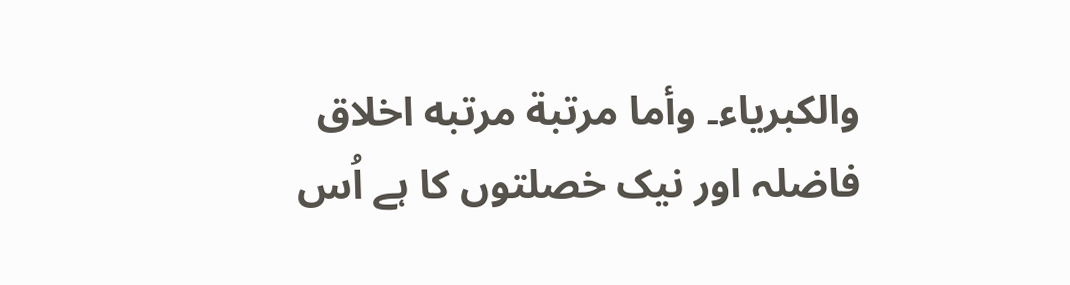والكبرياء۔ وأما مرتبة مرتبه اخلاق فاضلہ اور نیک خصلتوں کا ہے اُس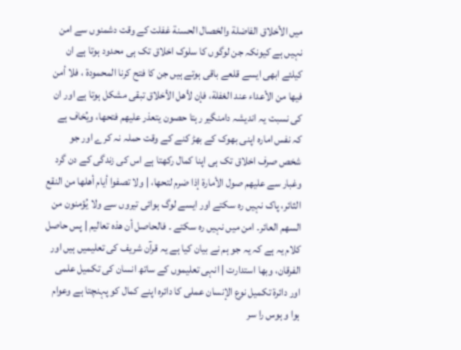میں الأخلاق الفاضلة والخصال الحسنة غفلت کے وقت دشمنوں سے امن نہیں ہے کیونکہ جن لوگوں کا سلوک اخلاق تک ہی محدود ہوتا ہے ان کیلئے ابھی ایسے قلعے باقی ہوتے ہیں جن کا فتح کرنا المحمودة ، فلا أمن فيها من الأعداء عند الغفلة، فإن لأهل الأخلاق تبقى مشکل ہوتا ہے اور ان کی نسبت یہ اندیشہ دامنگیر رہتا حصون يتعذر عليهم فتحها، ويُخاف ہے کہ نفس امارہ اپنی بھوک کے بھڑ کنے کے وقت حملہ نہ کرے اور جو شخص صرف اخلاق تک ہی اپنا کمال رکھتا ہے اس کی زندگی کے دن گرد وغبار سے عليهم صول الأمارة إذا ضرم لتحها، | ولا تصفوا أيام أهلها من النقع الثائر، پاک نہیں رہ سکتے اور ایسے لوگ ہوائی تیروں سے ولا يُؤمنون من السهم العائر۔ امن میں نہیں رہ سکتے ۔ فالحاصل أن هذه تعاليم | پس حاصل کلام یہ ہے کہ یہ جو ہم نے بیان کیا ہے یہ قرآن شریف کی تعلیمیں ہیں اور الفرقان، وبها استدارت | انہی تعلیموں کے ساتھ انسان کی تکمیل علمی اور دائرة تكميل نوع الإنسان عملی کا دائرہ اپنے کمال کو پہنچتا ہے وعوام ہوا و ہوس را سر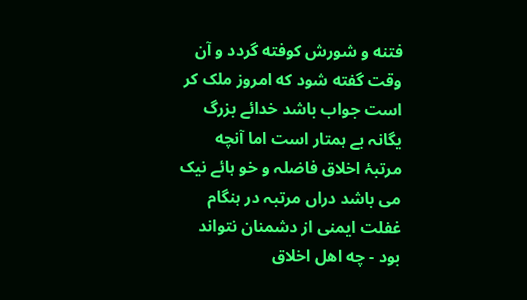فتنه و شورش کوفته گردد و آن وقت گفته شود که امروز ملک کر است جواب باشد خدائے بزرگ یگانہ بے ہمتار است اما آنچه مرتبۂ اخلاق فاضلہ و خو ہائے نیک می باشد دراں مرتبہ در ہنگام غفلت ایمنی از دشمنان نتواند بود - چه اهل اخلاق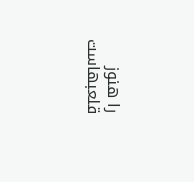را هنوز قلعبهاست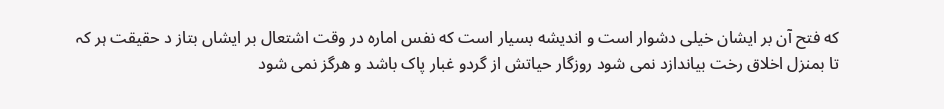که فتح آن بر ایشان خیلی دشوار است و اندیشه بسیار است که نفس اماره در وقت اشتعال بر ایشاں بتاز د حقیقت ہر کہ تا بمنزل اخلاق رخت بیاندازد نمی شود روزگار حیاتش از گردو غبار پاک باشد و هرگز نمی شود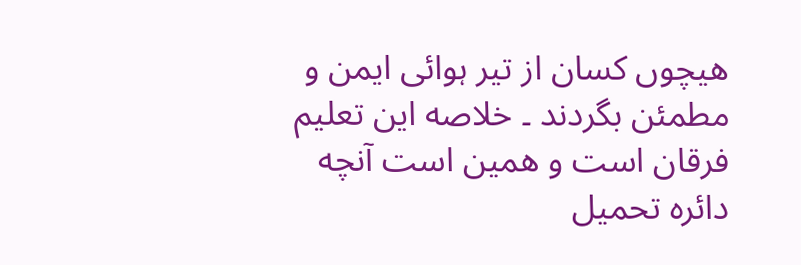هیچوں کسان از تیر ہوائی ایمن و مطمئن بگردند ۔ خلاصه این تعلیم فرقان است و همین است آنچه دائره تحمیل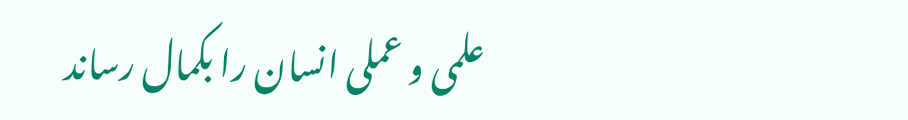علمی و عملی انسان را بکمال رساند